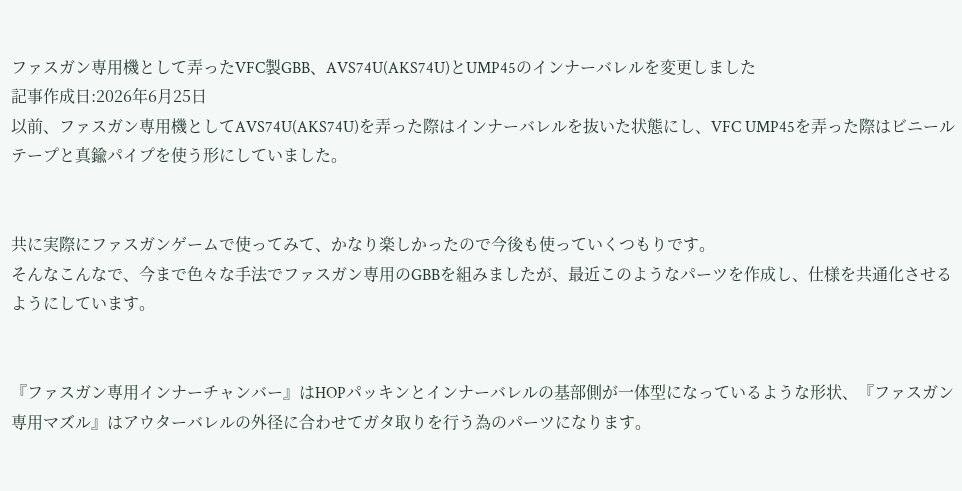ファスガン専用機として弄ったVFC製GBB、AVS74U(AKS74U)とUMP45のインナーバレルを変更しました
記事作成日:2026年6月25日
以前、ファスガン専用機としてAVS74U(AKS74U)を弄った際はインナーバレルを抜いた状態にし、VFC UMP45を弄った際はビニールテープと真鍮パイプを使う形にしていました。


共に実際にファスガンゲームで使ってみて、かなり楽しかったので今後も使っていくつもりです。
そんなこんなで、今まで色々な手法でファスガン専用のGBBを組みましたが、最近このようなパーツを作成し、仕様を共通化させるようにしています。


『ファスガン専用インナーチャンバー』はHOPパッキンとインナーバレルの基部側が一体型になっているような形状、『ファスガン専用マズル』はアウターバレルの外径に合わせてガタ取りを行う為のパーツになります。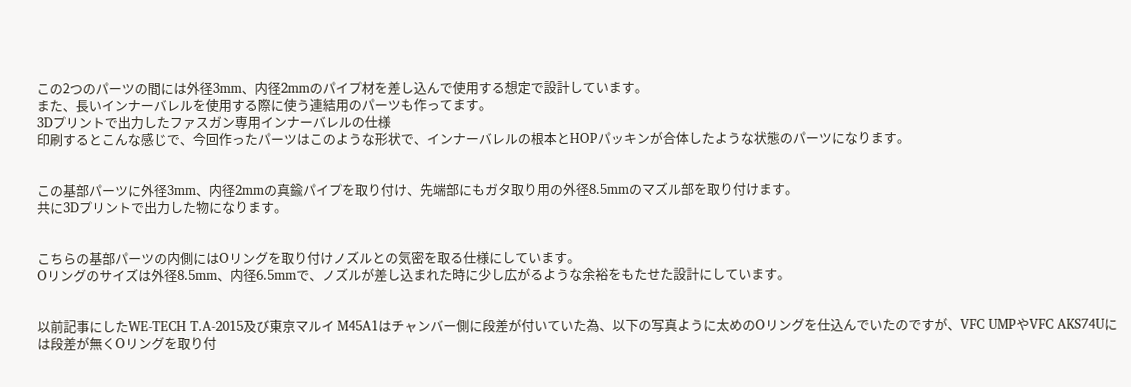この2つのパーツの間には外径3mm、内径2mmのパイプ材を差し込んで使用する想定で設計しています。
また、長いインナーバレルを使用する際に使う連結用のパーツも作ってます。
3Dプリントで出力したファスガン専用インナーバレルの仕様
印刷するとこんな感じで、今回作ったパーツはこのような形状で、インナーバレルの根本とHOPパッキンが合体したような状態のパーツになります。


この基部パーツに外径3mm、内径2mmの真鍮パイプを取り付け、先端部にもガタ取り用の外径8.5mmのマズル部を取り付けます。
共に3Dプリントで出力した物になります。


こちらの基部パーツの内側にはOリングを取り付けノズルとの気密を取る仕様にしています。
Oリングのサイズは外径8.5mm、内径6.5mmで、ノズルが差し込まれた時に少し広がるような余裕をもたせた設計にしています。


以前記事にしたWE-TECH T.A-2015及び東京マルイ M45A1はチャンバー側に段差が付いていた為、以下の写真ように太めのOリングを仕込んでいたのですが、VFC UMPやVFC AKS74Uには段差が無くOリングを取り付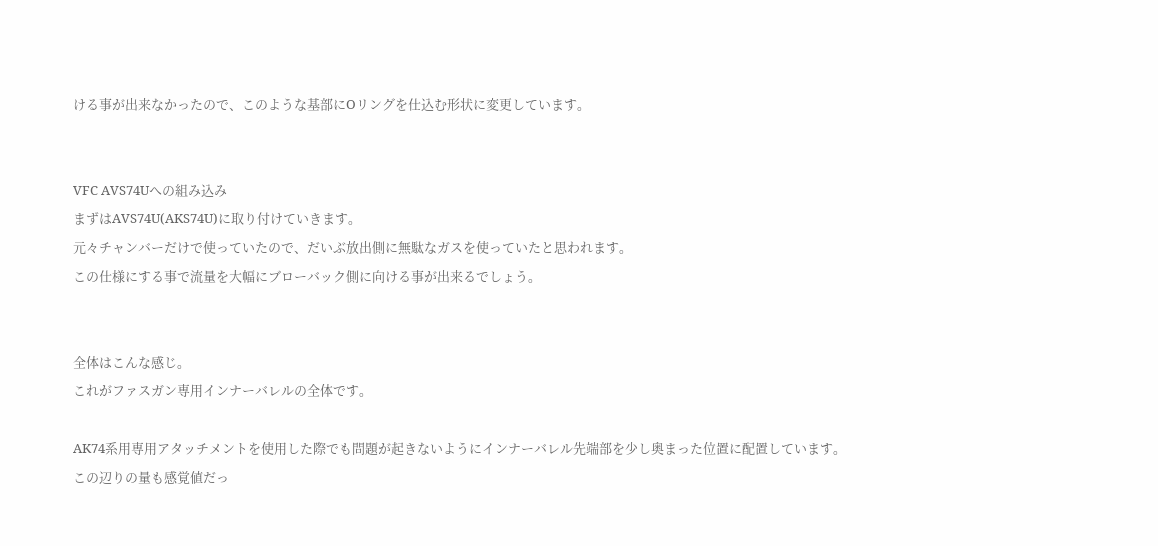ける事が出来なかったので、このような基部にOリングを仕込む形状に変更しています。


VFC AVS74Uへの組み込み
まずはAVS74U(AKS74U)に取り付けていきます。
元々チャンバーだけで使っていたので、だいぶ放出側に無駄なガスを使っていたと思われます。
この仕様にする事で流量を大幅にブローバック側に向ける事が出来るでしょう。


全体はこんな感じ。
これがファスガン専用インナーバレルの全体です。

AK74系用専用アタッチメントを使用した際でも問題が起きないようにインナーバレル先端部を少し奥まった位置に配置しています。
この辺りの量も感覚値だっ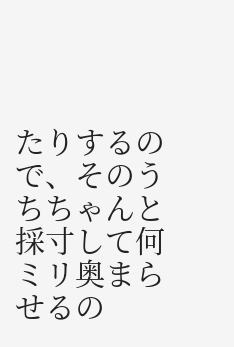たりするので、そのうちちゃんと採寸して何ミリ奥まらせるの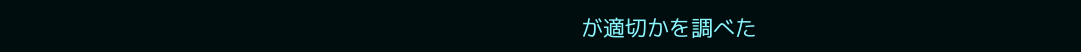が適切かを調べた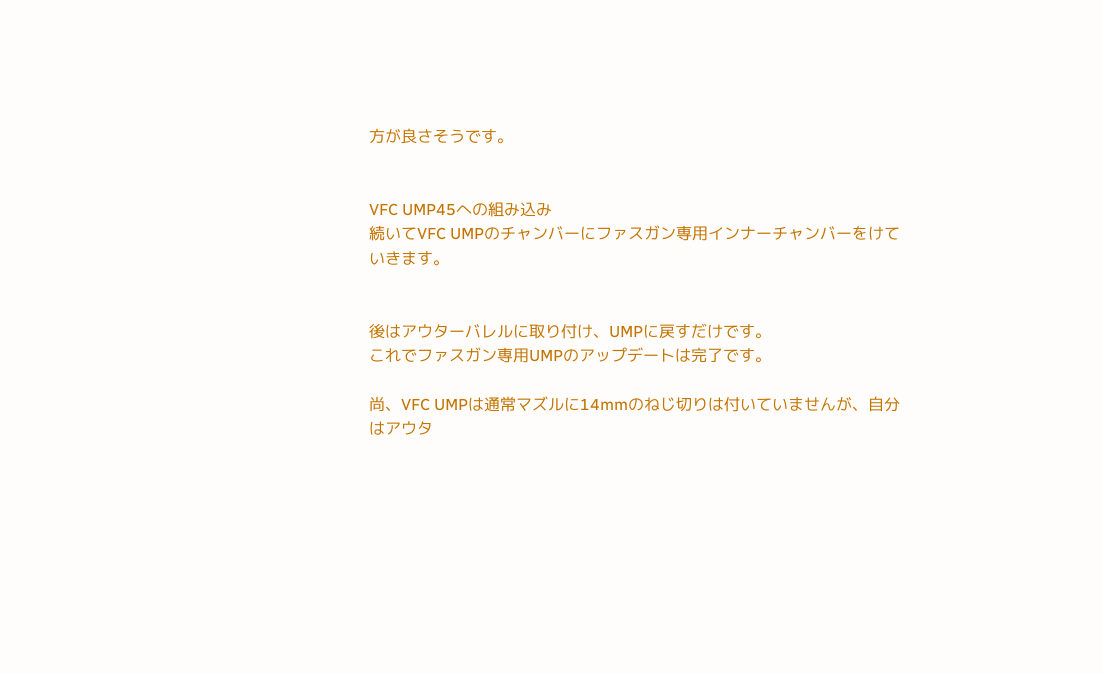方が良さそうです。


VFC UMP45への組み込み
続いてVFC UMPのチャンバーにファスガン専用インナーチャンバーをけていきます。


後はアウターバレルに取り付け、UMPに戻すだけです。
これでファスガン専用UMPのアップデートは完了です。

尚、VFC UMPは通常マズルに14mmのねじ切りは付いていませんが、自分はアウタ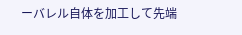ーバレル自体を加工して先端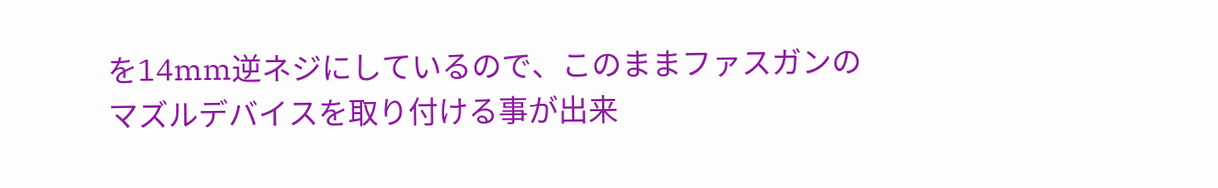を14mm逆ネジにしているので、このままファスガンのマズルデバイスを取り付ける事が出来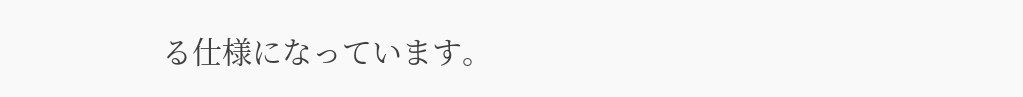る仕様になっています。